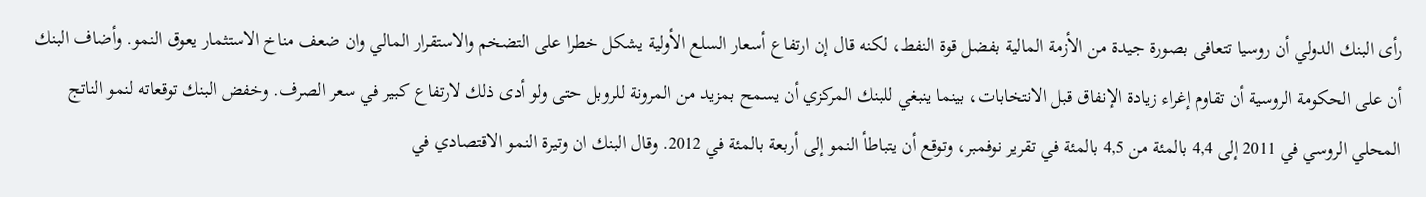رأى البنك الدولي أن روسيا تتعافى بصورة جيدة من الأزمة المالية بفضل قوة النفط، لكنه قال إن ارتفاع أسعار السلع الأولية يشكل خطرا على التضخم والاستقرار المالي وان ضعف مناخ الاستثمار يعوق النمو. وأضاف البنك أن على الحكومة الروسية أن تقاوم إغراء زيادة الإنفاق قبل الانتخابات، بينما ينبغي للبنك المركزي أن يسمح بمزيد من المرونة للروبل حتى ولو أدى ذلك لارتفاع كبير في سعر الصرف. وخفض البنك توقعاته لنمو الناتج المحلي الروسي في 2011 إلى 4,4 بالمئة من 4,5 بالمئة في تقرير نوفمبر، وتوقع أن يتباطأ النمو إلى أربعة بالمئة في 2012. وقال البنك ان وتيرة النمو الاقتصادي في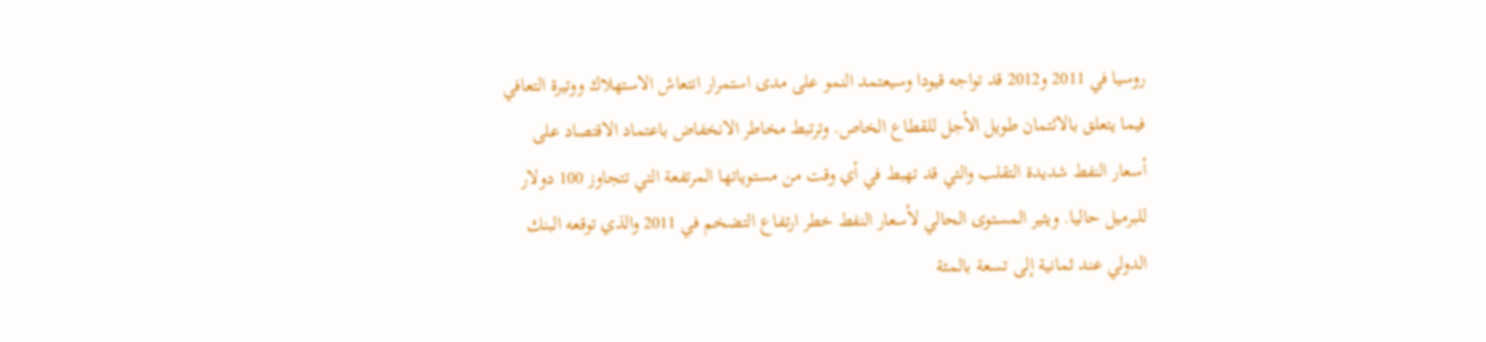روسيا في 2011 و2012 قد تواجه قيودا وسيعتمد النمو على مدى استمرار انتعاش الاستهلاك ووتيرة التعافي فيما يتعلق بالائتمان طويل الأجل للقطاع الخاص. وترتبط مخاطر الانخفاض باعتماد الاقتصاد على أسعار النفط شديدة التقلب والتي قد تهبط في أي وقت من مستوياتها المرتفعة التي تتجاوز 100 دولار للبرميل حاليا. ويثير المستوى الحالي لأسعار النفط خطر ارتفاع التضخم في 2011 والذي توقعه البنك الدولي عند ثمانية إلى تسعة بالمئة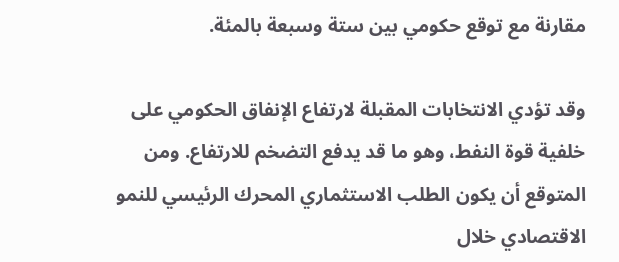مقارنة مع توقع حكومي بين ستة وسبعة بالمئة.

وقد تؤدي الانتخابات المقبلة لارتفاع الإنفاق الحكومي على خلفية قوة النفط، وهو ما قد يدفع التضخم للارتفاع. ومن المتوقع أن يكون الطلب الاستثماري المحرك الرئيسي للنمو الاقتصادي خلال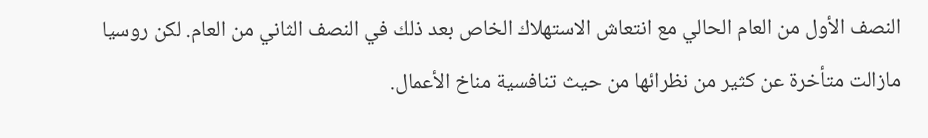النصف الأول من العام الحالي مع انتعاش الاستهلاك الخاص بعد ذلك في النصف الثاني من العام. لكن روسيا مازالت متأخرة عن كثير من نظرائها من حيث تنافسية مناخ الأعمال.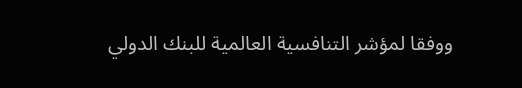ووفقا لمؤشر التنافسية العالمية للبنك الدولي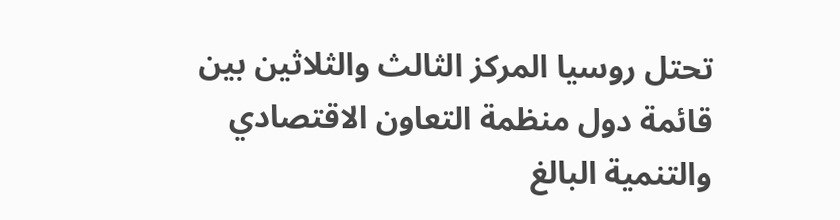تحتل روسيا المركز الثالث والثلاثين بين قائمة دول منظمة التعاون الاقتصادي والتنمية البالغ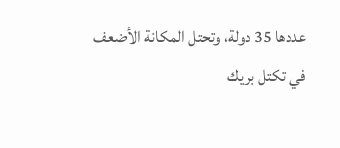عددها 35 دولة، وتحتل المكانة الأضعف في تكتل بريك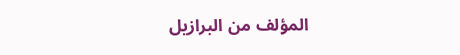المؤلف من البرازيل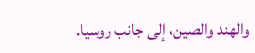والهند والصين، إلى جانب روسيا.